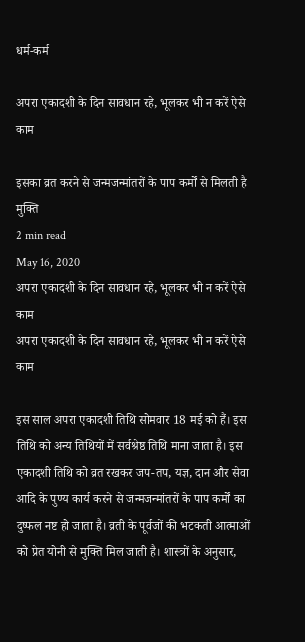धर्म-कर्म

अपरा एकादशी के दिन सावधान रहे, भूलकर भी न करें ऐसे काम

इसका व्रत करने से जन्मजन्मांतरों के पाप कर्मों से मिलती है मुक्ति
2 min read
May 16, 2020
अपरा एकादशी के दिन सावधान रहे, भूलकर भी न करें ऐसे काम
अपरा एकादशी के दिन सावधान रहे, भूलकर भी न करें ऐसे काम

इस साल अपरा एकादशी तिथि सोमवार 18 मई को हैं। इस तिथि को अन्य तिथियों में सर्वश्रेष्ठ तिथि माना जाता है। इस एकादशी तिथि को व्रत रखकर जप-तप, यज्ञ, दान और सेवा आदि के पुण्य कार्य करने से जन्मजन्मांतरों के पाप कर्मों का दुष्फल नष्ट हो जाता है। व्रती के पूर्वजों की भटकती आत्माओं को प्रेत योनी से मुक्ति मिल जाती है। शास्त्रों के अनुसार,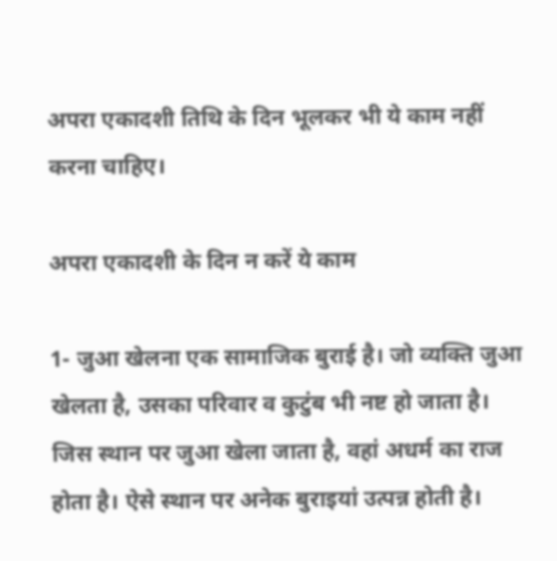अपरा एकादशी तिथि के दिन भूलकर भी ये काम नहीं करना चाहिए।

अपरा एकादशी के दिन न करें ये काम

1- जुआ खेलना एक सामाजिक बुराई है। जो व्यक्ति जुआ खेलता है, उसका परिवार व कुटुंब भी नष्ट हो जाता है। जिस स्थान पर जुआ खेला जाता है, वहां अधर्म का राज होता है। ऐसे स्थान पर अनेक बुराइयां उत्पन्न होती है।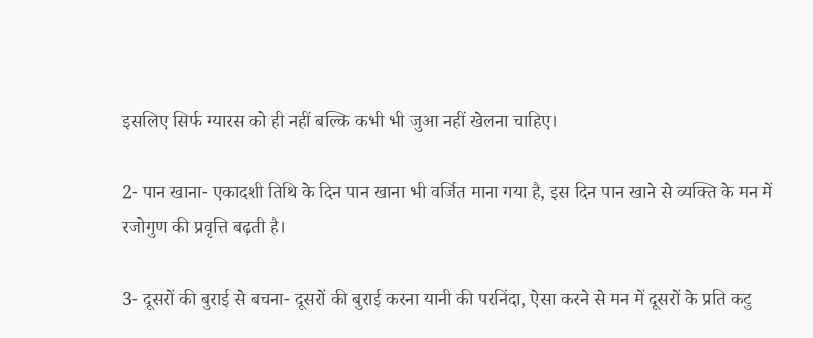इसलिए सिर्फ ग्यारस को ही नहीं बल्कि कभी भी जुआ नहीं खेलना चाहिए।

2- पान खाना- एकादशी तिथि के दिन पान खाना भी वर्जित माना गया है, इस दिन पान खाने से व्यक्ति के मन में रजोगुण की प्रवृत्ति बढ़ती है।

3- दूसरों की बुराई से बचना- दूसरों की बुराई करना यानी की परनिंदा, ऐसा करने से मन में दूसरों के प्रति कटु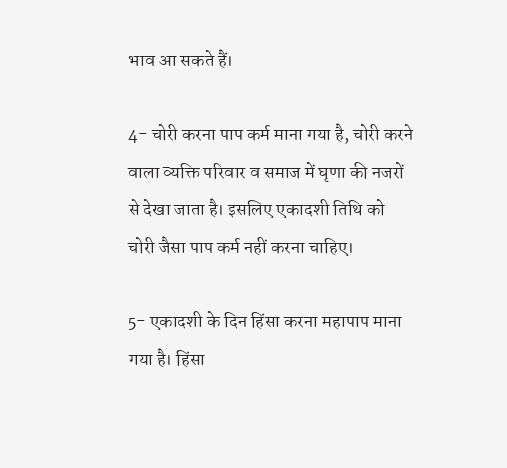भाव आ सकते हैं।

4- चोरी करना पाप कर्म माना गया है, चोरी करने वाला व्यक्ति परिवार व समाज में घृणा की नजरों से देखा जाता है। इसलिए एकादशी तिथि को चोरी जैसा पाप कर्म नहीं करना चाहिए।

5- एकादशी के दिन हिंसा करना महापाप माना गया है। हिंसा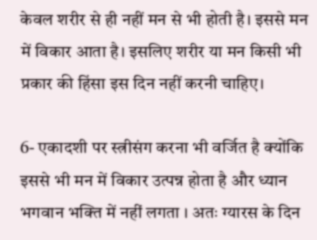केवल शरीर से ही नहीं मन से भी होती है। इससे मन में विकार आता है। इसलिए शरीर या मन किसी भी प्रकार की हिंसा इस दिन नहीं करनी चाहिए।

6- एकादशी पर स्त्रीसंग करना भी वर्जित है क्योंकि इससे भी मन में विकार उत्पन्न होता है और ध्यान भगवान भक्ति में नहीं लगता । अतः ग्यारस के दिन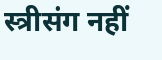स्त्रीसंग नहीं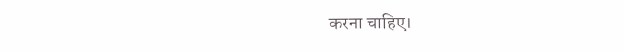करना चाहिए।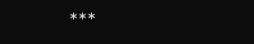***